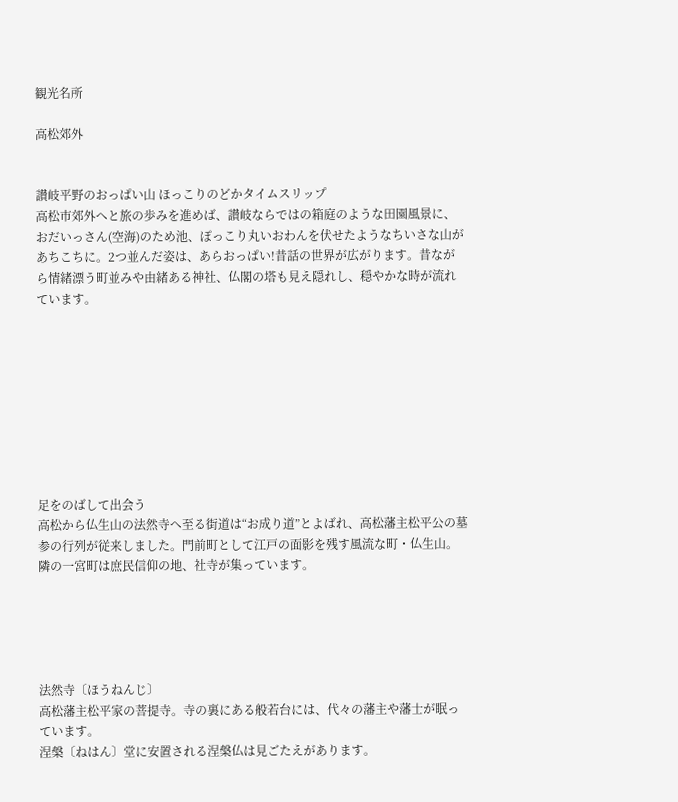観光名所

高松郊外


讃岐平野のおっぱい山 ほっこりのどかタイムスリップ
高松市郊外へと旅の歩みを進めば、讃岐ならではの箱庭のような田園風景に、おだいっさん(空海)のため池、ぽっこり丸いおわんを伏せたようなちいさな山があちこちに。2つ並んだ姿は、あらおっぱい!昔話の世界が広がります。昔ながら情緒漂う町並みや由緒ある神社、仏閣の塔も見え隠れし、穏やかな時が流れています。









足をのばして出会う
高松から仏生山の法然寺へ至る街道は“お成り道”とよばれ、高松藩主松平公の墓参の行列が従来しました。門前町として江戸の面影を残す風流な町・仏生山。隣の一宮町は庶民信仰の地、社寺が集っています。





法然寺〔ほうねんじ〕
高松藩主松平家の菩提寺。寺の裏にある般若台には、代々の藩主や藩士が眠っています。
涅槃〔ねはん〕堂に安置される涅槃仏は見ごたえがあります。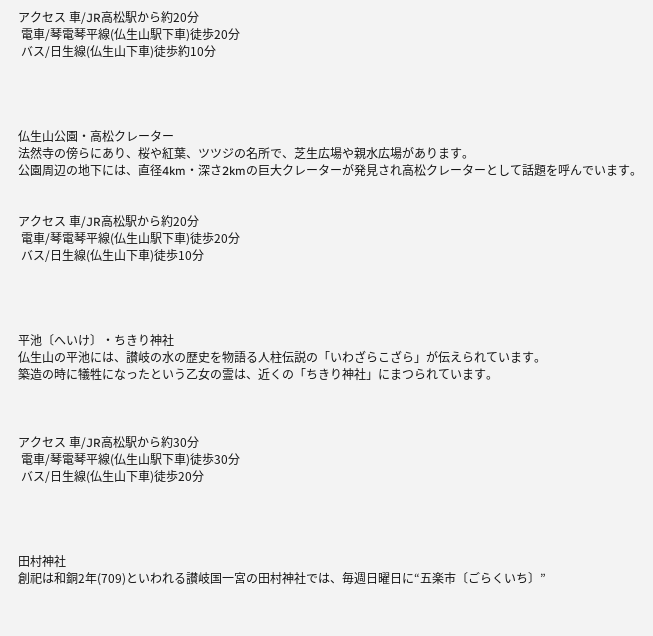アクセス 車/JR高松駅から約20分
 電車/琴電琴平線(仏生山駅下車)徒歩20分
 バス/日生線(仏生山下車)徒歩約10分




仏生山公園・高松クレーター
法然寺の傍らにあり、桜や紅葉、ツツジの名所で、芝生広場や親水広場があります。
公園周辺の地下には、直径4km・深さ2kmの巨大クレーターが発見され高松クレーターとして話題を呼んでいます。


アクセス 車/JR高松駅から約20分
 電車/琴電琴平線(仏生山駅下車)徒歩20分
 バス/日生線(仏生山下車)徒歩10分




平池〔へいけ〕・ちきり神社
仏生山の平池には、讃岐の水の歴史を物語る人柱伝説の「いわざらこざら」が伝えられています。
築造の時に犠牲になったという乙女の霊は、近くの「ちきり神社」にまつられています。



アクセス 車/JR高松駅から約30分
 電車/琴電琴平線(仏生山駅下車)徒歩30分
 バス/日生線(仏生山下車)徒歩20分




田村神社
創祀は和銅2年(709)といわれる讃岐国一宮の田村神社では、毎週日曜日に“五楽市〔ごらくいち〕”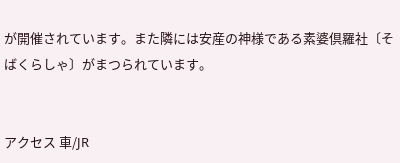が開催されています。また隣には安産の神様である素婆倶羅社〔そばくらしゃ〕がまつられています。


アクセス 車/JR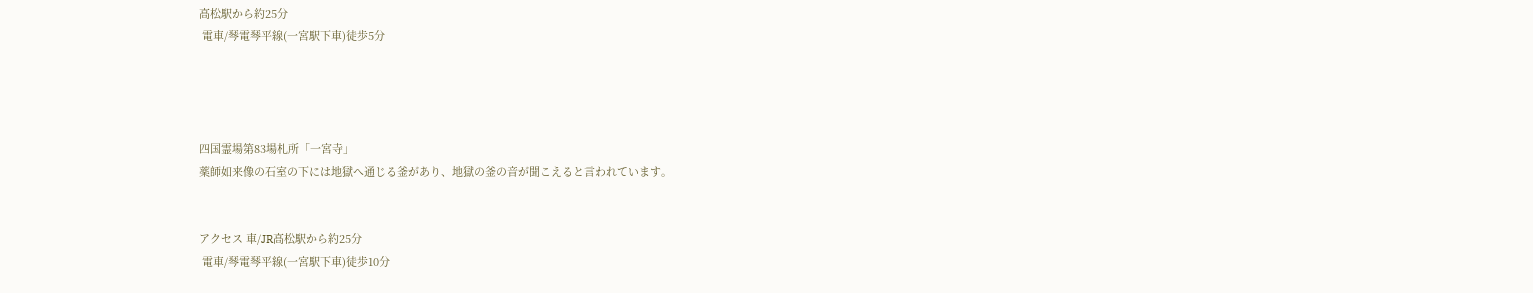高松駅から約25分
 電車/琴電琴平線(一宮駅下車)徒歩5分




四国霊場第83場札所「一宮寺」
薬師如来像の石室の下には地獄へ通じる釜があり、地獄の釜の音が聞こえると言われています。


アクセス 車/JR高松駅から約25分
 電車/琴電琴平線(一宮駅下車)徒歩10分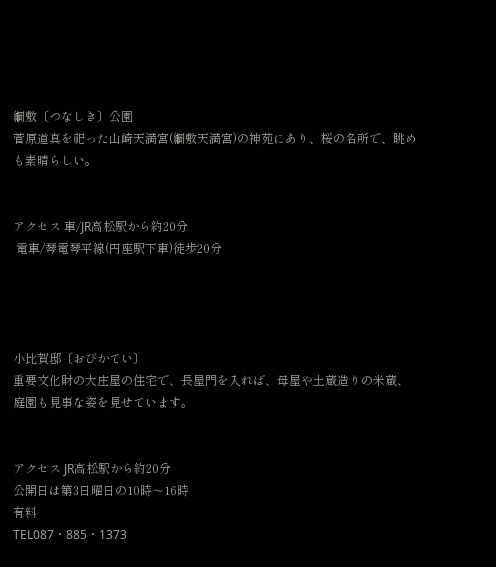綱敷〔つなしき〕公園
菅原道真を祀った山崎天満宮(綱敷天満宮)の神苑にあり、桜の名所で、眺めも素晴らしい。


アクセス 車/JR高松駅から約20分
 電車/琴電琴平線(円座駅下車)徒歩20分




小比賀邸〔おびかてい〕
重要文化財の大庄屋の住宅で、長屋門を入れば、母屋や土蔵造りの米蔵、庭園も見事な姿を見せています。


アクセス JR高松駅から約20分
公開日は第3日曜日の10時〜16時
有料
TEL087・885・1373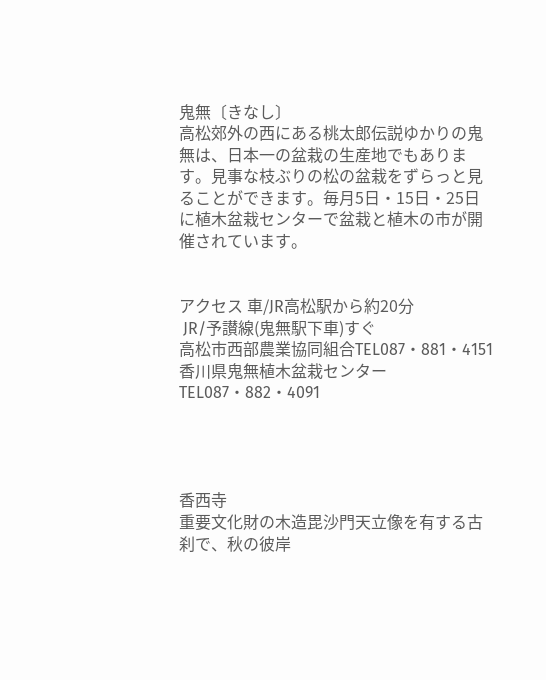鬼無〔きなし〕
高松郊外の西にある桃太郎伝説ゆかりの鬼無は、日本一の盆栽の生産地でもあります。見事な枝ぶりの松の盆栽をずらっと見ることができます。毎月5日・15日・25日に植木盆栽センターで盆栽と植木の市が開催されています。


アクセス 車/JR高松駅から約20分
 JR/予讃線(鬼無駅下車)すぐ
高松市西部農業協同組合TEL087・881・4151
香川県鬼無植木盆栽センターTEL087・882・4091




香西寺
重要文化財の木造毘沙門天立像を有する古刹で、秋の彼岸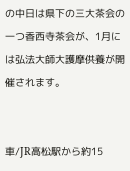の中日は県下の三大茶会の一つ香西寺茶会が、1月には弘法大師大護摩供養が開催されます。


車/JR高松駅から約15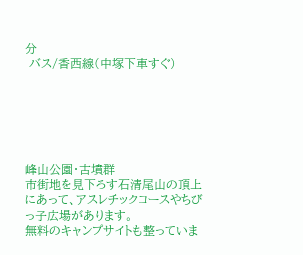分
 バス/香西線(中塚下車すぐ)






峰山公園・古墳群
市街地を見下ろす石清尾山の頂上にあって、アスレチックコースやちびっ子広場があります。
無料のキャンプサイトも整っていま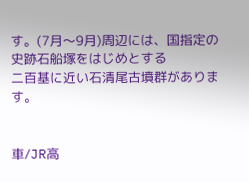す。(7月〜9月)周辺には、国指定の史跡石船塚をはじめとする
二百基に近い石清尾古墳群があります。


車/JR高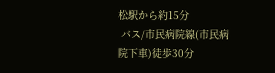松駅から約15分
 バス/市民病院線(市民病院下車)徒歩30分